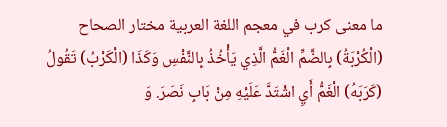ما معنى كرب في معجم اللغة العربية مختار الصحاح
(الْكُرْبَةُ) بِالضَّمِّ الْغَمُّ الَّذِي يَأْخُذُ بِالنَّفْسِ وَكَذَا (الْكَرْبُ) تَقُولُ (كَرَبَهُ) الْغَمُّ أَيِ اشْتَدَّ عَلَيْهِ مِنْ بَابِ نَصَرَ. وَ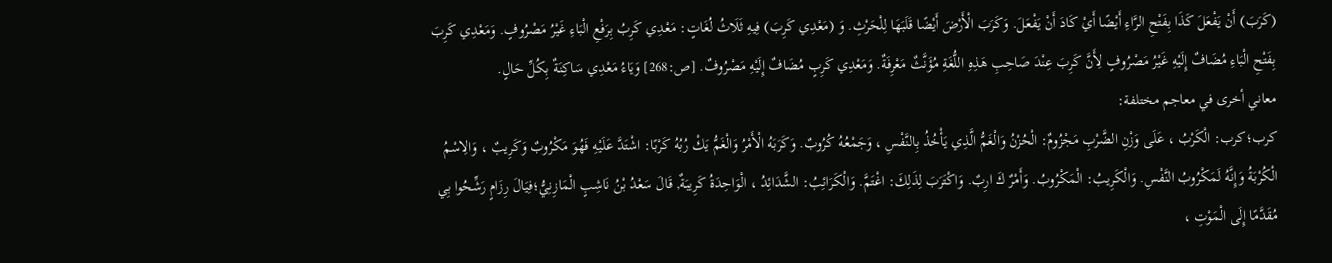(كَرَبَ) أَنْ يَفْعَلَ كَذَا بِفَتْحِ الرَّاءِ أَيْضًا أَيْ كَادَ أَنْ يَفْعَلَ. وَكَرَبَ الْأَرْضَ أَيْضًا قَلَبَهَا لِلْحَرْثِ. وَ (مَعْدِي كَرِبَ) فِيهِ ثَلَاثُ لُغَاتٍ: مَعْدِي كَرِبُ بِرَفْعِ الْبَاءِ غَيْرُ مَصْرُوفٍ. وَمَعْدِي كَرِبَ بِفَتْحِ الْبَاءِ مُضَافٌ إِلَيْهِ غَيْرُ مَصْرُوفٍ لِأَنَّ كَرِبَ عِنْدَ صَاحِبِ هَذِهِ اللُّغَةِ مُؤَنَّثٌ مَعْرِفَةٌ. وَمَعْدِي كَرِبٍ مُضَافٌ إِلَيْهِ مَصْرُوفٌ. [ص:268] وَيَاءُ مَعْدِي سَاكِنَةٌ بِكُلِّ حَالٍ.
معاني أخرى في معاجم مختلفة:
كرب؛كرب: الْكَرْبُ ، عَلَى وَزْنِ الضَّرْبِ مَجْزُومٌ: الْحُزْنُ وَالْغَمُّ الَّذِي يَأْخُذُ بِالنَّفْسِ ، وَجَمْعُهُ كُرُوبٌ. وَكَرَبَهُ الْأَمْرُ وَالْغَمُّ يَكْ رُبُهُ كَرْبًا: اشْتَدَّ عَلَيْهِ فَهُوَ مَكْرُوبٌ وَكَرِيبٌ ، وَالِاسْمُ الْكُرْبَةُ وَإِنَّهُ لَمَكْرُوبُ النَّفْسِ. وَالْكَرِيبُ: الْمَكْرُوبُ. وَأَمْرٌ كَ ارِبٌ. وَاكْتَرَبَ لِذَلِكَ: اغْتَمَّ. وَالْكَرَائِبُ: الشَّدَائِدُ ، الْوَاحِدَةُ كَرِيبَةٌ, قَالَ سَعْدُ بْنُ نَاشِبٍ الْمَازِنِيُّ؛فِيَالَ رِزَامٍ رَشِّحُوا بِي مُقَدَّمًا إِلَى الْمَوْتِ ،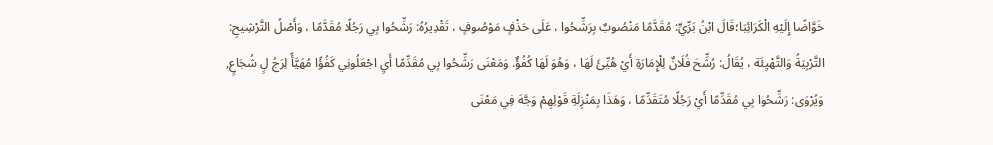خَوَّاضًا إِلَيْهِ الْكَرَائِبَا؛قَالَ ابْنُ بَرِّيٍّ: مُقَدَّمًا مَنْصُوبٌ بِرَشِّحُوا ، عَلَى حَذْفٍ مَوْصُوفٍ ، تَقْدِيرُهُ: رَشِّحُوا بِي رَجُلًا مُقَدَّمًا ، وَأَصْلُ التَّرْشِيحِ: التَّرْبِيَةُ وَالتَّهْيِئَة ، يُقَالُ: رُشِّحَ فُلَانٌ لِلْإِمَارَةِ أَيْ هُيِّئَ لَهَا ، وَهُوَ لَهَا كُفُؤٌ. وَمَعْنَى رَشِّحُوا بِي مُقَدِّمًا أَيِ اجْعَلُونِي كَفُؤًا مُهَيَّأً لِرَجُ لٍ شُجَاعٍ, وَيُرْوَى: رَشِّحُوا بِي مُقَدِّمًا أَيْ رَجُلًا مُتَقَدِّمًا ، وَهَذَا بِمَنْزِلَةِ قَوْلِهِمْ وَجَّهَ فِي مَعْنَى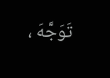تَوَجَّهَ ،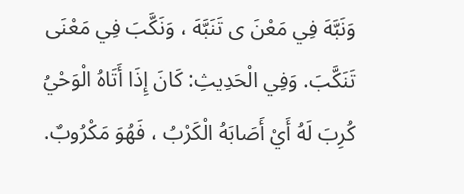وَنَبَّهَ فِي مَعْنَ ى تَنَبَّهَ ، وَنَكَّبَ فِي مَعْنَى تَنَكَّبَ. وَفِي الْحَدِيثِ: كَانَ إِذَا أَتَاهُ الْوَحْيُ كُرِبَ لَهُ أَيْ أَصَابَهُ الْكَرْبُ ، فَهُوَ مَكْرُوبٌ.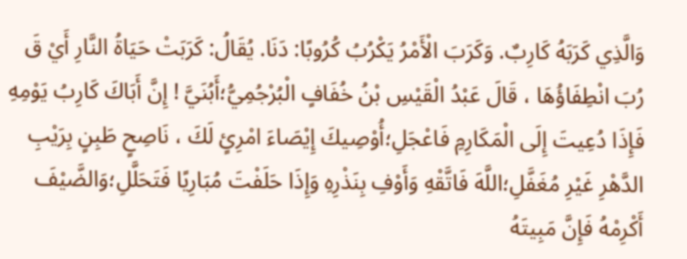وَالَّذِي كَرَبَهُ كَارِبٌ. وَكَرَبَ الْأَمْرُ يَكْرُبُ كُرُوبًا: دَنَا. يُقَالُ: كَرَبَتْ حَيَاةُ النَّارِ أَيْ قَ رُبَ انْطِفَاؤُهَا ، قَالَ عَبْدُ الْقَيْسِ بْنُ خُفَافٍ الْبُرْجُمِيُّ؛أَبُنَيَّ ! إِنَّ أَبَاكَ كَارِبُ يَوْمِهِ فَإِذَا دُعِيتَ إِلَى الْمَكَارِمِ فَاعْجَلِ؛أُوْصِيكَ إِيْصَاءَ امْرِئٍ لَكَ ، نَاصِحٍ طَبِنٍ بِرَيْبِ الدَّهْرِ غَيْرِ مُغَفَّلِ؛اللَّهَ فَاتَّقْهِ وَأَوْفِ بِنَذْرِهِ وَإِذَا حَلَفْتَ مُبَارِيًا فَتَحَلَّلِ؛وَالضَّيْفَ أَكْرِمْهُ فَإِنَّ مَبِيتَهُ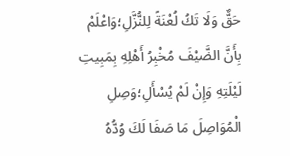حَقٌّ وَلَا تَكُ لُعْنَةً لِلنُّزَّلِ؛وَاعْلَمْ بِأَنَّ الضَّيْفَ مُخْبِرُ أَهْلِهِ بِمَبِيتِ لَيْلَتِهِ وَإِنْ لَمْ يُسْأَلِ؛وَصِلِ الْمُوَاصِلَ مَا صَفَا لَكَ وُدُّهُ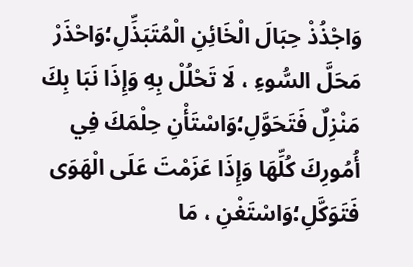وَاجْذُذْ حِبَالَ الْخَائِنِ الْمُتَبَذِّلِ؛وَاحْذَرْ مَحَلَّ السُّوءِ ، لَا تَحْلُلْ بِهِ وَإِذَا نَبَا بِكَ مَنْزِلٌ فَتَحَوَّلِ؛وَاسْتَأْنِ حِلْمَكَ فِي أُمُورِكَ كُلِّهَا وَإِذَا عَزَمْتَ عَلَى الْهَوَى فَتَوَكَّلِ؛وَاسْتَغْنِ ، مَا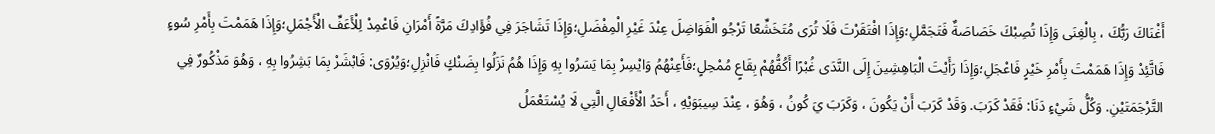أَغْنَاكَ رَبُّكَ ، بِالْغِنَى وَإِذَا تُصِبْكَ خَصَاصَةٌ فَتَجَمَّلِ؛وَإِذَا افْتَقَرْتَ فَلَا تُرَى مُتَخَشِّعًا تَرْجُو الْفَوَاضِلَ عِنْدَ غَيْرِ الْمِفْضَلِ؛وَإِذَا تَشَاجَرَ فِي فُؤَادِكَ مَرَّةً أَمْرَانِ فَاعْمِدْ لِلْأَعَفِّ الْأَجْمَلِ؛وَإِذَا هَمَمْتَ بِأَمْرِ سُوءٍ فَاتَّئِدْ وَإِذَا هَمَمْتَ بِأَمْرِ خَيْرٍ فَاعْجَلِ؛وَإِذَا رَأَيْتَ الْبَاهِشِينَ إِلَى النَّدَى غُبْرًا أَكُفُّهُمْ بِقَاعٍ مُمْحِلٍ؛فَأَعِنْهُمُ وَايْسِرْ بِمَا يَسَرُوا بِهِ وَإِذَا هُمُ نَزَلُوا بِضَنْكٍ فَانْزِلِ؛وَيُرْوَى: فَابْشَرْ بِمَا بَشِرُوا بِهِ ، وَهُوَ مَذْكُورٌ فِي التَّرْجَمَتَيْنِ. وَكُلُّ شَيْءٍ دَنَا: فَقَدْ كَرَبَ. وَقَدْ كَرَبَ أَنْ يَكُونَ ، وَكَرَبَ يَ كُونُ ، وَهُوَ ، عِنْدَ سِيبَوَيْهِ ، أَحَدُ الْأَفْعَالِ الَّتِي لَا يُسْتَعْمَلُ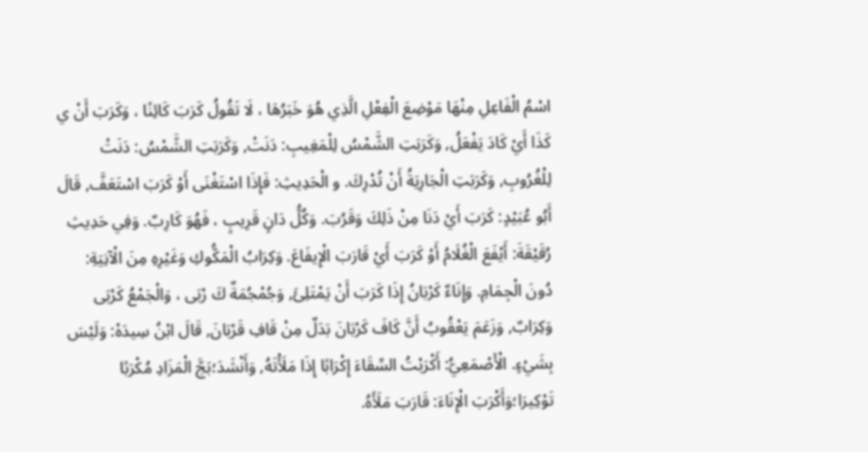اسْمُ الْفَاعِلِ مِنْهَا مَوْضِعَ الْفِعْلِ الَّذِي هُوَ خَبَرُهَا ، لَا تَقُولُ كَرَبَ كَائِنًا ، وَكَرَبَ أَنْ ي كَذَا أَيْ كَادَ يَفْعَلُ, وَكَرَبَتِ الشَّمْسُ لِلْمَغِيبِ: دَنَتْ, وَكَرَبَتِ الشَّمْسُ: دَنَتْ لِلْغُرُوبِ, وَكَرَبَتِ الْجَارِيَةُ أَنْ تُدْرِكَ. و الْحَدِيثِ: فَإِذَا اسْتَغْنَى أَوْ كَرَبَ اسْتَعَفَّ, قَالَ أَبُو عُبَيْدٍ: كَرَبَ أَيْ دَنَا مِنْ ذَلِكَ وَقَرُبَ. وَكُلُّ دَانٍ قَرِيبٍ ، فَهُوَ كَارِبٌ. وَفِي حَدِيثِ رُقَيْقَةَ: أَيْفَعَ الْغُلَامُ أَوْ كَرَبَ أَيْ قَارَبَ الْإِيفَاعَ. وَكِرَابُ الْمَكُّوكِ وَغَيْرِهِ مِنَ الْآنِيَةِ: دُونَ الْجِمَامِ. وَإِنَاءٌ كَرْبَانُ إِذَا كَرَبَ أَنْ يَمْتَلِئَ, وَجُمْجُمَةٌ كَ رْبَى ، وَالْجَمْعُ كَرْبَى وَكِرَابٌ, وَزَعَمَ يَعْقُوبُ أَنَّ كَافَ كَرْبَانَ بَدَلٌ مِنْ قَافِ قَرْبَانَ, قَالَ ابْنُ سِيدَهْ: وَلَيْسَ بِشَيْءٍ. الْأَصْمَعِيُّ: أَكْرَبْتُ السِّقَاءَ إِكْرَابًا إِذَا مَلَأْتَهُ, وَأَنْشَدَ؛بَجَّ الْمَزَادِ مُكْرَبًا تَوْكِيرَا؛وَأَكْرَبَ الْإِنَاءَ: قَارَبَ مَلَأَهُ.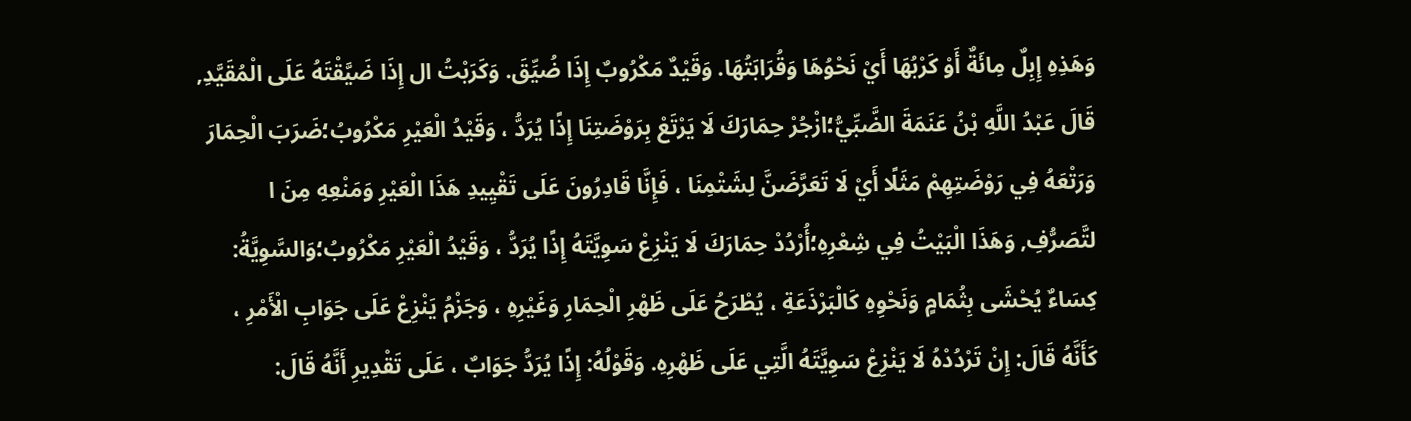وَهَذِهِ إِبِلٌ مِائَةٌ أَوْ كَرْبُهَا أَيْ نَحْوُهَا وَقُرَابَتُهَا. وَقَيْدٌ مَكْرُوبٌ إِذَا ضُيِّقَ. وَكَرَبْتُ ال إِذَا ضَيَّقْتَهُ عَلَى الْمُقَيَّدِ, قَالَ عَبْدُ اللَّهِ بْنُ عَنَمَةَ الضَّبِّيُّ؛ازْجُرْ حِمَارَكَ لَا يَرْتَعْ بِرَوْضَتِنَا إِذًا يُرَدُّ ، وَقَيْدُ الْعَيْرِ مَكْرُوبُ؛ضَرَبَ الْحِمَارَ وَرَتْعَهُ فِي رَوْضَتِهِمْ مَثَلًا أَيْ لَا تَعَرَّضَنَّ لِشَتْمِنَا ، فَإِنَّا قَادِرُونَ عَلَى تَقْيِيدِ هَذَا الْعَيْرِ وَمَنْعِهِ مِنَ ا لتَّصَرُّفِ, وَهَذَا الْبَيْتُ فِي شِعْرِهِ؛أُرْدُدْ حِمَارَكَ لَا يَنْزِعْ سَوِيَّتَهُ إِذًا يُرَدُّ ، وَقَيْدُ الْعَيْرِ مَكْرُوبُ؛وَالسَّوِيَّةُ: كِسَاءٌ يُحْشَى بِثُمَامٍ وَنَحْوِهِ كَالْبَرْذَعَةِ ، يُطْرَحُ عَلَى ظَهْرِ الْحِمَارِ وَغَيْرِهِ ، وَجَزْمُ يَنْزِعْ عَلَى جَوَابِ الْأَمْرِ ، كَأَنَّهُ قَالَ: إِنْ تَرْدُدْهُ لَا يَنْزِعْ سَوِيَّتَهُ الَّتِي عَلَى ظَهْرِهِ. وَقَوْلُهُ: إِذًا يُرَدُّ جَوَابٌ ، عَلَى تَقْدِيرِ أَنَّهُ قَالَ: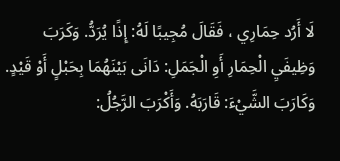لَا أَرُد حِمَارِي ، فَقَالَ مُجِيبًا لَهُ: إِذًا يُرَدُّ. وَكَرَبَ وَظِيفَيِ الْحِمَارِ أَوِ الْجَمَلِ: دَانَى بَيْنَهُمَا بِحَبْلٍ أَوْ قَيْدٍ. وَكَارَبَ الشَّيْءَ: قَارَبَهُ. وَأَكْرَبَ الرَّجُلُ: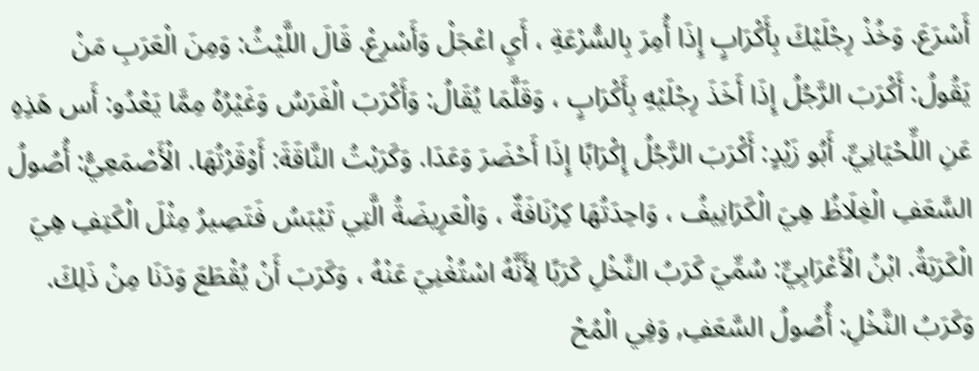أَسْرَعَ. وَخُذْ رِجْلَيْكَ بِأَكْرَابٍ إِذَا أُمِرَ بِالسُّرْعَةِ ، أَيِ اعْجَلْ وَأَسْرِعْ. قَالَ اللَّيْثُ: وَمِنَ الْعَرَبِ مَنْ يَقُولُ: أَكْرَبَ الرَّجُلُ إِذَا أَخَذَ رِجْلَيْهِ بِأَكْرَابٍ ، وَقَلَّمَا يُقَالُ: وَأَكْرَبَ الْفَرَسُ وَغَيْرُهُ مِمَّا يَعْدُو: أَس هَذِهِ عَنِ اللِّحْيَانِيِّ. أَبُو زَيْدٍ: أَكْرَبَ الرَّجُلُ إِكْرَابًا إِذَا أَحْضَرَ وَعَدَا. وَكَرَبْتُ النَّاقَةَ: أَوْقَرْتُهَا. الْأَصْمَعِيُّ: أُصُولُ السَّعَفِ الْغِلَاظُ هِيَ الْكَرَانِيفُ ، وَاحِدَتُهَا كِرْنَافَةٌ ، وَالْعَرِيضَةُ الَّتِي تَيْبَسُ فَتَصِيرُ مِثْلَ الْكَتِفِ هِيَ الْكَرَبَةُ. ابْنُ الْأَعْرَابِيِّ: سُمِّيَ كَرَبُ النَّخْلِ كَرَبًا لِأَنَّهُ اسْتُغْنِيَ عَنْهُ ، وَكَرَبَ أَنْ يُقْطَعَ وَدَنَا مِنْ ذَلِكَ. وَكَرَبُ النَّخْلِ: أُصُولُ السَّعَفِ, وَفِي الْمُحْ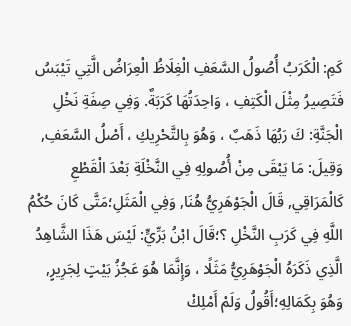كَمِ: الْكَرَبُ أُصُولُ السَّعَفِ الْغِلَاظُ الْعِرَاضُ الَّتِي تَيْبَسُ فَتَصِيرُ مِثْلَ الْكَتِفِ ، وَاحِدَتُهَا كَرَبَةٌ. وَفِي صِفَةِ نَخْلِ الْجَنَّةِ: كَ رَبُهَا ذَهَبٌ ، وَهُوَ بِالتَّحْرِيكِ ، أَصْلُ السَّعَفِ, وَقِيلَ: مَا يَبْقَى مِنْ أُصُولِهِ فِي النَّخْلَةِ بَعْدَ الْقَطْعِ كَالْمَرَاقِي, قَالَ الْجَوْهَرِيُّ هُنَا, وَفِي الْمَثَلِ؛مَتَّى كَانَ حُكْمُ اللَّهِ فِي كَرَبِ النَّخْلِ ؟؛قَالَ ابْنُ بَرِّيٍّ: لَيْسَ هَذَا الشَّاهِدُ الَّذِي ذَكَرَهُ الْجَوْهَرِيُّ مَثَلًا ، وَإِنَّمَا هُوَ عَجُزُ بَيْتٍ لِجَرِيرٍ, وَهُوَ بِكَمَالِهِ؛أَقُولُ وَلَمْ أَمْلِكْ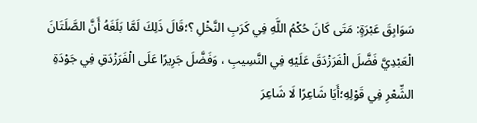سَوَابِقَ عَبْرَةٍ: مَتَى كَانَ حُكْمُ اللَّهِ فِي كَرَبِ النَّخْلِ ؟؛قَالَ ذَلِكَ لَمَّا بَلَغَهُ أَنَّ الصَّلَتَانَ الْعَبْدِيَّ فَضَّلَ الْفَرَزْدَقَ عَلَيْهِ فِي النَّسِيبِ ، وَفَضَّلَ جَرِيرًا عَلَى الْفَرَزْدَقِ فِي جَوْدَةِ الشِّعْرِ فِي قَوْلِهِ؛أَيَا شَاعِرًا لَا شَاعِرَ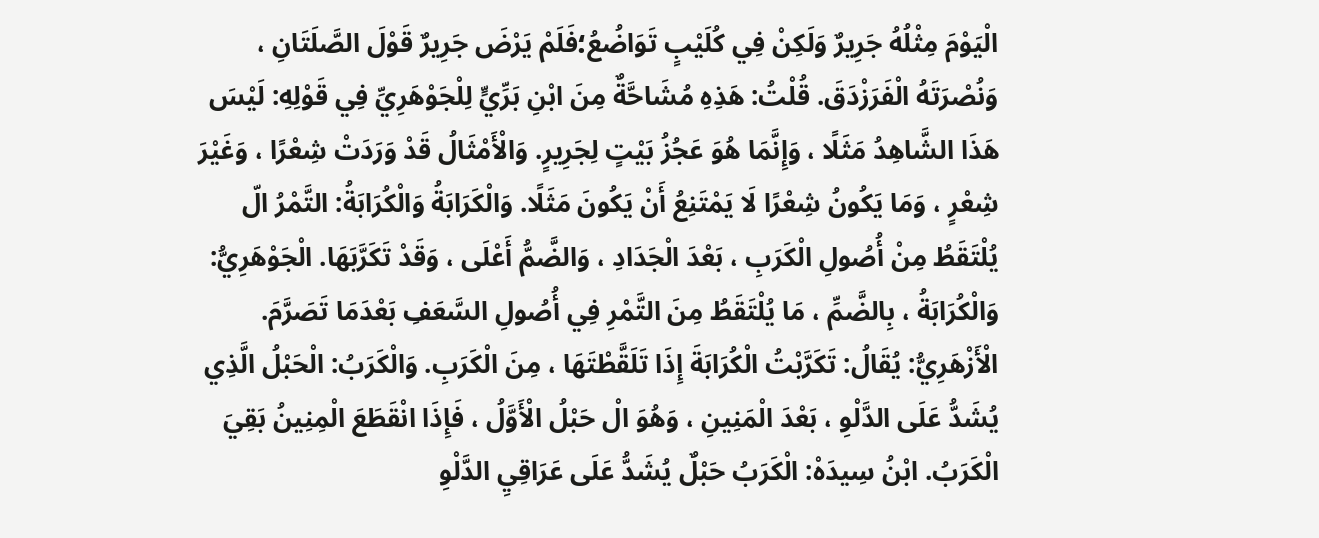الْيَوْمَ مِثْلُهُ جَرِيرٌ وَلَكِنْ فِي كُلَيْبٍ تَوَاضُعُ؛فَلَمْ يَرْضَ جَرِيرٌ قَوْلَ الصَّلَتَانِ ، وَنُصْرَتَهُ الْفَرَزْدَقَ. قُلْتُ: هَذِهِ مُشَاحَّةٌ مِنَ ابْنِ بَرِّيٍّ لِلْجَوْهَرِيِّ فِي قَوْلِهِ: لَيْسَ هَذَا الشَّاهِدُ مَثَلًا ، وَإِنَّمَا هُوَ عَجُزُ بَيْتٍ لِجَرِيرٍ. وَالْأَمْثَالُ قَدْ وَرَدَتْ شِعْرًا ، وَغَيْرَ شِعْرٍ ، وَمَا يَكُونُ شِعْرًا لَا يَمْتَنِعُ أَنْ يَكُونَ مَثَلًا. وَالْكَرَابَةُ وَالْكُرَابَةُ: التَّمْرُ الّ يُلْتَقَطُ مِنْ أُصُولِ الْكَرَبِ ، بَعْدَ الْجَدَادِ ، وَالضَّمُّ أَعْلَى ، وَقَدْ تَكَرَّبَهَا. الْجَوْهَرِيُّ: وَالْكُرَابَةُ ، بِالضَّمِّ ، مَا يُلْتَقَطُ مِنَ التَّمْرِ فِي أُصُولِ السَّعَفِ بَعْدَمَا تَصَرَّمَ. الْأَزْهَرِيُّ: يُقَالُ: تَكَرَّبْتُ الْكُرَابَةَ إِذَا تَلَقَّطْتَهَا ، مِنَ الْكَرَبِ. وَالْكَرَبُ: الْحَبْلُ الَّذِي يُشَدُّ عَلَى الدَّلْوِ ، بَعْدَ الْمَنِينِ ، وَهُوَ الْ حَبْلُ الْأَوَّلُ ، فَإِذَا انْقَطَعَ الْمِنِينُ بَقِيَ الْكَرَبُ. ابْنُ سِيدَهْ: الْكَرَبُ حَبْلٌ يُشَدُّ عَلَى عَرَاقِيِ الدَّلْوِ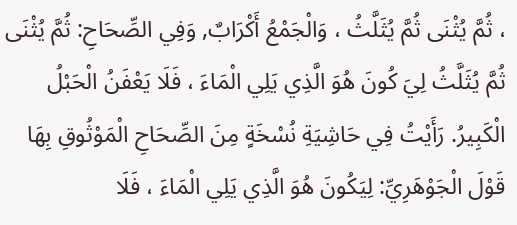، ثُمَّ يُثْنَى ثُمَّ يُثَلَّثُ ، وَالْجَمْعُ أَكْرَابٌ, وَفِي الصِّحَاحِ: ثُمَّ يُثْنَى ثُمَّ يُثَلَّثُ لِيَ كُونَ هُوَ الَّذِي يَلِي الْمَاءَ ، فَلَا يَعْفَنُ الْحَبْلُ الْكَبِيرُ. رَأَيْتُ فِي حَاشِيَةِ نُسْخَةٍ مِنَ الصِّحَاحِ الْمَوْثُوقِ بِهَا قَوْلَ الْجَوْهَرِيِّ: لِيَكُونَ هُوَ الَّذِي يَلِي الْمَاءَ ، فَلَا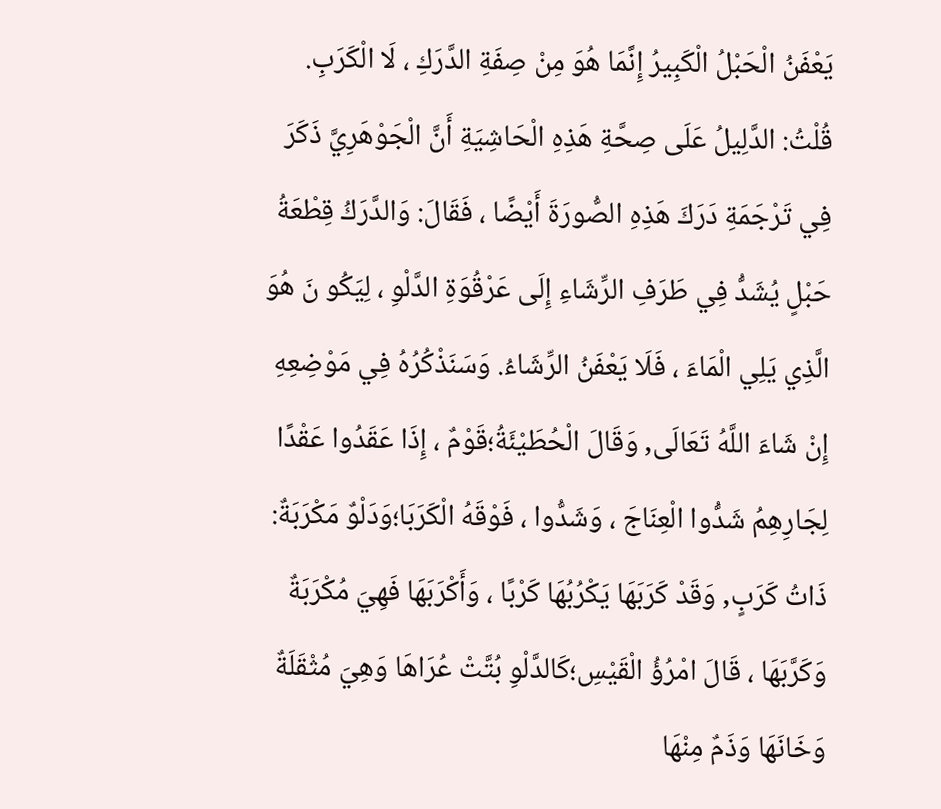يَعْفَنُ الْحَبْلُ الْكَبِيرُ إِنَّمَا هُوَ مِنْ صِفَةِ الدَّرَكِ ، لَا الْكَرَبِ. قُلْتُ: الدَّلِيلُ عَلَى صِحَّةِ هَذِهِ الْحَاشِيَةِ أَنَّ الْجَوْهَرِيَّ ذَكَرَ فِي تَرْجَمَةِ دَرَكَ هَذِهِ الصُّورَةَ أَيْضًا ، فَقَالَ: وَالدَّرَكُ قِطْعَةُ حَبْلٍ يُشَدُّ فِي طَرَفِ الرِّشَاءِ إِلَى عَرْقُوَةِ الدَّلْوِ ، لِيَكُو نَ هُوَ الَّذِي يَلِي الْمَاءَ ، فَلَا يَعْفَنُ الرِّشَاءُ. وَسَنَذْكُرُهُ فِي مَوْضِعِهِ إِنْ شَاءَ اللَّهُ تَعَالَى, وَقَالَ الْحُطَيْئَةُ؛قَوْمٌ ، إِذَا عَقَدُوا عَقْدًا لِجَارِهِمُ شَدُّوا الْعِنَاجَ ، وَشَدُّوا ، فَوْقَهُ الْكَرَبَا؛وَدَلْوٌ مَكْرَبَةٌ: ذَاتُ كَرَبٍ, وَقَدْ كَرَبَهَا يَكْرُبُهَا كَرْبًا ، وَأَكْرَبَهَا فَهِيَ مُكْرَبَةٌ وَكَرَّبَهَا ، قَالَ امْرُؤُ الْقَيْسِ؛كَالدَّلْوِ بُتَّتْ عُرَاهَا وَهِيَ مُثْقَلَةٌ وَخَانَهَا وَذَمٌ مِنْهَا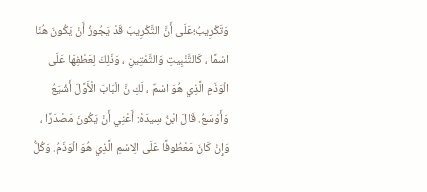وَتَكْرِيبُ؛عَلَى أَنَّ التَّكْرِيبَ قَدْ يَجُوزُ أَنْ يَكُونَ هُنَا اسْمًا ، كَالتَّنْبِيتِ وَالتَّمْتِينِ ، وَذَلِكَ لِعَطْفِهَا عَلَى الْوَذَمِ الَّذِي هُوَ اسْمٌ ، لَكِ نَّ الْبَابَ الْأَوَّلَ أَشْيَعُ وَأَوْسَعُ. قَالَ ابْنُ سِيدَهْ: أَعْنِي أَنْ يَكُونَ مَصْدَرًا ، وَإِنْ كَانَ مَعْطُوفًا عَلَى الِاسْمِ الَّذِي هُوَ الْوَذَمُ. وَكُلُّ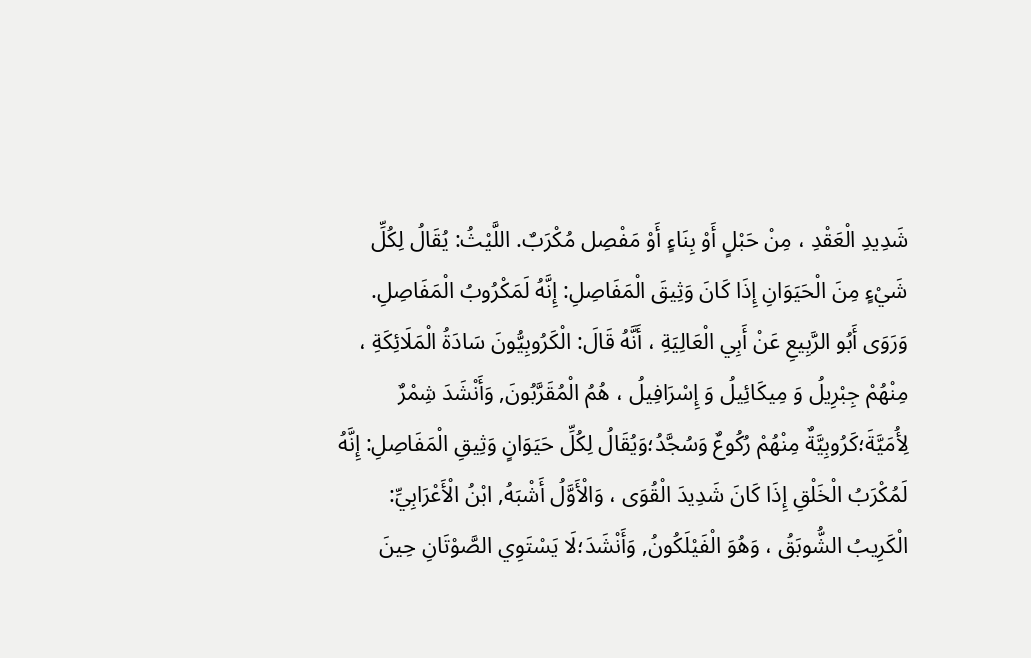شَدِيدِ الْعَقْدِ ، مِنْ حَبْلٍ أَوْ بِنَاءٍ أَوْ مَفْصِل مُكْرَبٌ. اللَّيْثُ: يُقَالُ لِكُلِّ شَيْءٍ مِنَ الْحَيَوَانِ إِذَا كَانَ وَثِيقَ الْمَفَاصِلِ: إِنَّهُ لَمَكْرُوبُ الْمَفَاصِلِ. وَرَوَى أَبُو الرَّبِيعِ عَنْ أَبِي الْعَالِيَةِ ، أَنَّهُ قَالَ: الْكَرُوبِيُّونَ سَادَةُ الْمَلَائِكَةِ ، مِنْهُمْ جِبْرِيلُ وَ مِيكَائِيلُ وَ إِسْرَافِيلُ ، هُمُ الْمُقَرَّبُونَ, وَأَنْشَدَ شِمْرٌ لِأُمَيَّةَ؛كَرُوبِيَّةٌ مِنْهُمْ رُكُوعٌ وَسُجَّدُ؛وَيُقَالُ لِكُلِّ حَيَوَانٍ وَثِيقِ الْمَفَاصِلِ: إِنَّهُ لَمُكْرَبُ الْخَلْقِ إِذَا كَانَ شَدِيدَ الْقُوَى ، وَالْأَوَّلُ أَشْبَهُ, ابْنُ الْأَعْرَابِيِّ: الْكَرِيبُ الشُّوبَقُ ، وَهُوَ الْفَيْلَكُونُ, وَأَنْشَدَ؛لَا يَسْتَوِي الصَّوْتَانِ حِينَ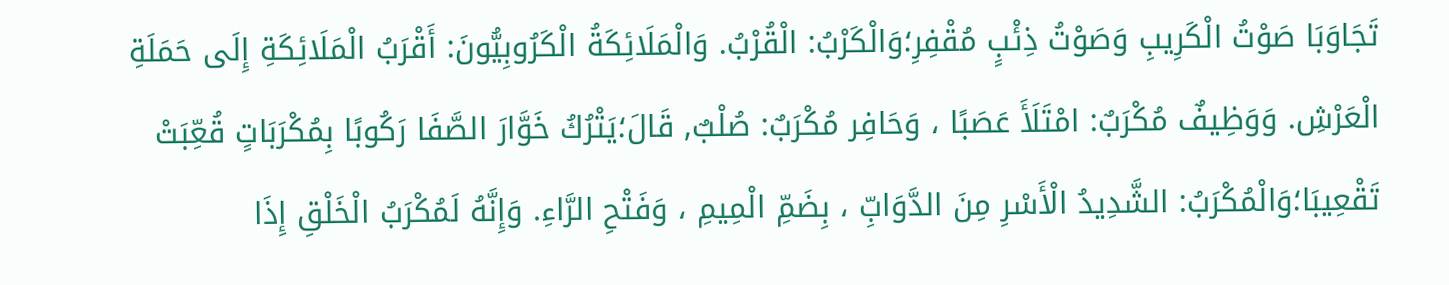تَجَاوَبَا صَوْتُ الْكَرِيبِ وَصَوْتُ ذِئْبٍ مُقْفِرِ؛وَالْكَرْبُ: الْقُرْبُ. وَالْمَلَائِكَةُ الْكَرُوبِيُّونَ: أَقْرَبُ الْمَلَائِكَةِ إِلَى حَمَلَةِ الْعَرْشِ. وَوَظِيفٌ مُكْرَبٌ: امْتَلَأَ عَصَبًا ، وَحَافِر مُكْرَبٌ: صُلْبٌ, قَالَ؛يَتْرُكُ خَوَّارَ الصَّفَا رَكُوبًا بِمُكْرَبَاتٍ قُعِّبَتْ تَقْعِيبَا؛وَالْمُكْرَبُ: الشَّدِيدُ الْأَسْرِ مِنَ الدَّوَابِّ ، بِضَمِّ الْمِيمِ ، وَفَتْحِ الرَّاءِ. وَإِنَّهُ لَمُكْرَبُ الْخَلْقِ إِذَا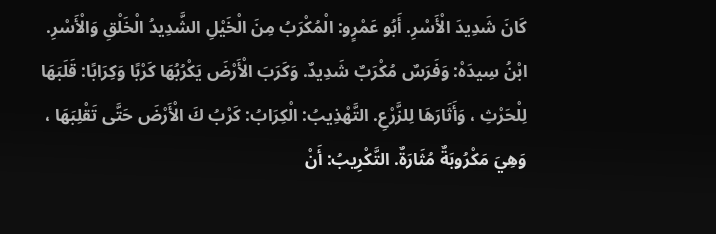كَانَ شَدِيدَ الْأَسْرِ. أَبُو عَمْرٍو: الْمُكْرَبُ مِنَ الْخَيْلِ الشَّدِيدُ الْخَلْقِ وَالْأَسْرِ. ابْنُ سِيدَهْ: وَفَرَسٌ مُكْرَبٌ شَدِيدٌ. وَكَرَبَ الْأَرْضَ يَكْرُبُهَا كَرْبًا وَكِرَابًا: قَلَبَهَا لِلْحَرْثِ ، وَأَثَارَهَا لِلزَّرْعِ. التَّهْذِيبُ: الْكِرَابُ: كَرْبُ كَ الْأَرْضَ حَتَّى تَقْلِبَهَا ، وَهِيَ مَكْرُوبَةٌ مُثَارَةٌ. التَّكْرِيبُ: أَنْ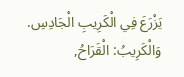يَزْرَعَ فِي الْكَرِيبِ الْجَادِسِ. وَالْكَرِيبُ: الْقَرَاحُ,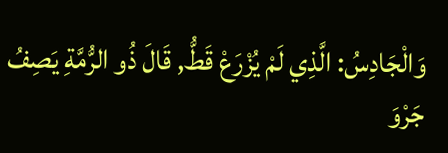وَالْجَادِسُ: الَّذِي لَمْ يُزْرَعْ قَطُّ, قَالَ ذُو الرُّمَّةِ يَصِفُ جَرْوَ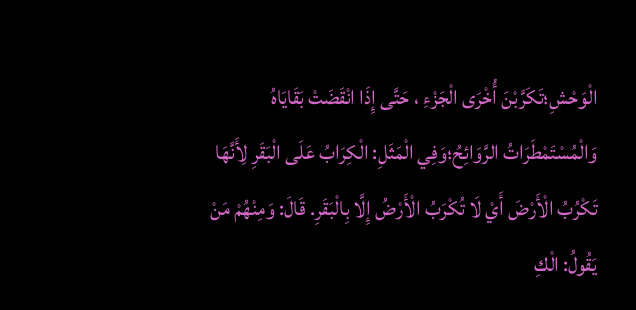الْوَحْشِ؛تَكَرَّبْنَ أُخْرَى الْجَزْءِ ، حَتَّى إِذَا انْقَضَتْ بَقَايَاهُ وَالْمُسْتَمْطَرَاتُ الرَّوَائِحُ؛وَفِي الْمَثَلِ: الْكِرَابُ عَلَى الْبَقَرِ لِأَنَّهَا تَكْرُبُ الْأَرْضَ أَيْ لَا تُكْرَبُ الْأَرْضُ إِلَّا بِالْبَقَرِ. قَالَ: وَمِنْهُمْ مَنْ يَقُولُ: الْكِ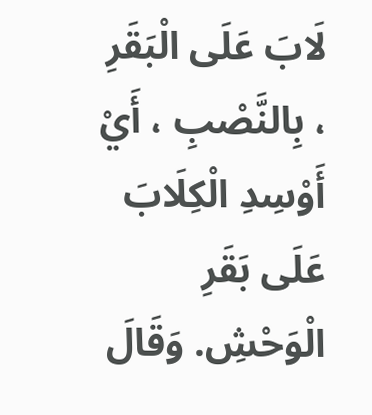لَابَ عَلَى الْبَقَرِ ، بِالنَّصْبِ ، أَيْ أَوْسِدِ الْكِلَابَ عَلَى بَقَرِ الْوَحْشِ. وَقَالَ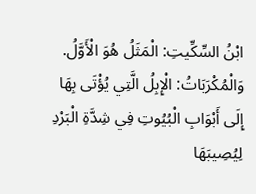ابْنُ السِّكِّيتِ: الْمَثَلُ هُوَ الْأَوَّلُ. وَالْمُكْرَبَاتُ: الْإِبِلُ الَّتِي يُؤْتَى بِهَا إِلَى أَبْوَابِ الْبُيُوتِ فِي شِدَّةِ الْبَرْدِ لِيُصِيبَهَا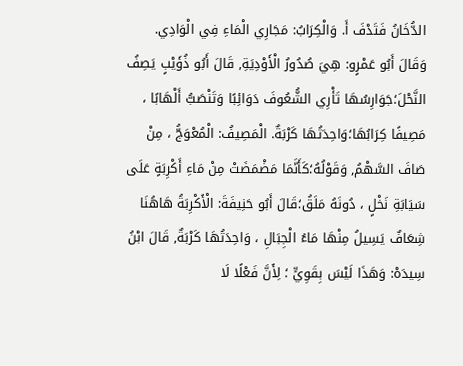الدُّخَانُ فَتَدْفَ أَ. وَالْكِرَابُ: مَجَارِي الْمَاءِ فِي الْوَادِي. وَقَالَ أَبُو عَمْرٍو: هِيَ صُدُورُ الْأَوْدِيَةِ, قَالَ أَبُو ذُؤَيْبٍ يَصِفُ النَّحْلَ؛جَوَارِسُهَا تَأْرِي الشُّعُوفَ دَوَائِبًا وَتَنْصَبُّ أَلْهَابًا ، مَصِيفًا كِرَابُهَا؛وَاحِدَتُهَا كَرْبَةٌ. الْمَصِيفُ: الْمُعْوَجُّ ، مِنْ صَافَ السَّهْمُ, وَقَوْلُهُ؛كَأَنَّمَا مَضْمَضَتْ مِنْ مَاءِ أَكْرِبَةٍ عَلَى سَيَابَةِ نَخْلٍ ، دُونَهُ مَلَقُ؛قَالَ أَبُو حَنِيفَةَ: الْأَكْرِبَةُ هَاهُنَا شِعَافٌ يَسِيلُ مِنْهَا مَاءُ الْجِبَالِ ، وَاحِدَتُهَا كَرْبَةٌ, قَالَ ابْنُ سِيدَهْ: وَهَذَا لَيْسَ بِقَوِيٍّ ؛ لِأَنَّ فَعْلًا لَا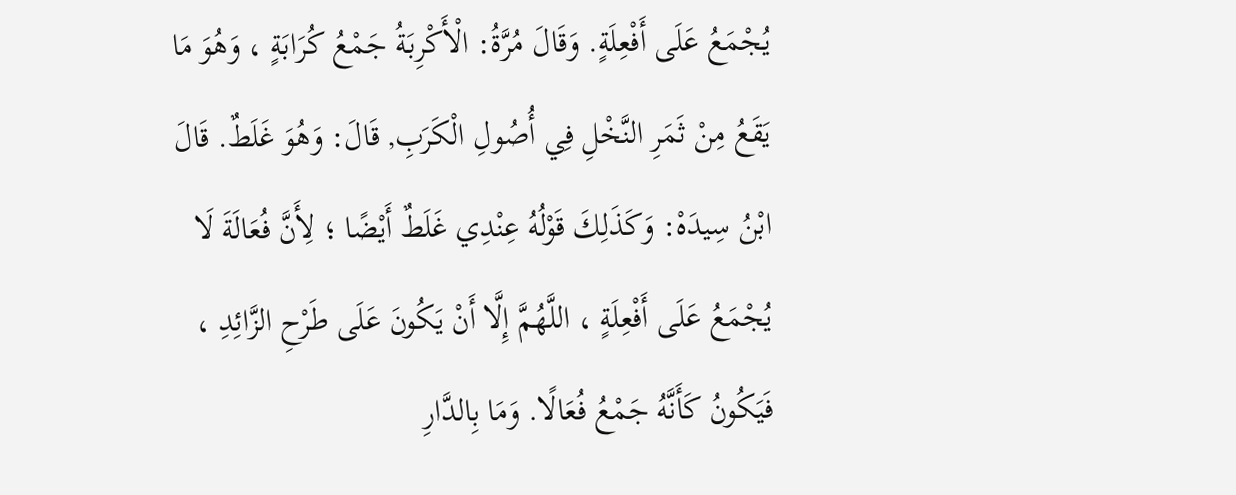يُجْمَعُ عَلَى أَفْعِلَةٍ. وَقَالَ مُرَّةُ: الْأَكْرِبَةُ جَمْعُ كُرَابَةٍ ، وَهُوَ مَا يَقَعُ مِنْ ثَمَرِ النَّخْلِ فِي أُصُولِ الْكَرَبِ, قَالَ: وَهُوَ غَلَطٌ. قَالَ ابْنُ سِيدَهْ: وَكَذَلِكَ قَوْلُهُ عِنْدِي غَلَطٌ أَيْضًا ؛ لِأَنَّ فُعَالَةَ لَا يُجْمَعُ عَلَى أَفْعِلَةٍ ، اللَّهُمَّ إِلَّا أَنْ يَكُونَ عَلَى طَرْحِ الزَّائِدِ ، فَيَكُونُ كَأَنَّهُ جَمْعُ فُعَالًا. وَمَا بِالدَّارِ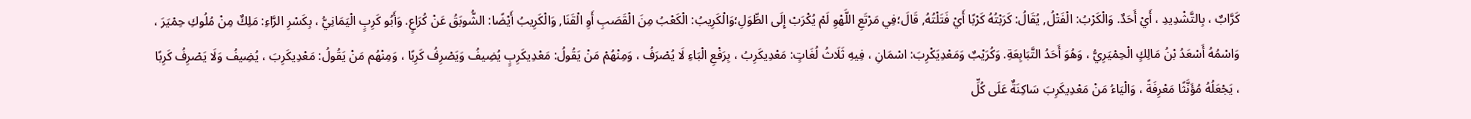كَرَّابٌ ، بِالتَّشْدِيدِ ، أَيْ أَحَدٌ. وَالْكَرْبُ: الْفَتْلُ, يُقَالُ: كَرَبْتُهُ كَرْبًا أَيْ فَتَلْتُهُ, قَالَ؛فِي مَرْتَعِ اللَّهْوِ لَمْ يُكْرَبْ إِلَى الطِّوَلِ؛وَالْكَرِيبُ: الْكَعْبُ مِنَ الْقَصَبِ أَوِ الْقَنَا, وَالْكَرِيبُ أَيْضًا: الشُّوبَقُ عَنْ كُرَاعٍ. وَأَبُو كَرِبٍ الْيَمَانِيُّ ، بِكَسْرِ الرَّاءِ: مَلِكٌ مِنْ مُلُوكِ حِمْيَرَ ، وَاسْمُهُ أَسْعَدُ بْنُ مَالِكٍ الْحِمْيَرِيُّ ، وَهُوَ أَحَدُ التَّبَابِعَةِ. وَكُرَيْبٌ وَمَعْدِيَكْرِبَ: اسْمَانِ ، فِيهِ ثَلَاثُ لُغَاتٍ: مَعْدِيكَرِبُ ، بِرَفْعِ الْبَاءِ لَا يُصْرَفُ ، وَمِنْهُمْ مَنْ يَقُولُ: مَعْدِيكَرِبٍ يُضِيفُ وَيَصْرِفُ كَرِبًا ، وَمِنْهُم مَنْ يَقُولُ: مَعْدِيكَرِبَ ، يُضِيفُ وَلَا يَصْرِفُ كَرِبًا ، يَجْعَلُهُ مُؤَنَّثًا مَعْرِفَةً ، وَالْيَاءُ مَنْ مَعْدِيكَرِبَ سَاكِنَةٌ عَلَى كُلِّ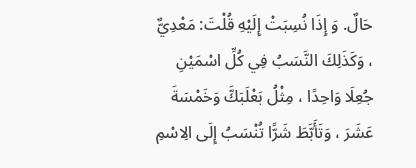حَالٌ. وَ إِذَا نُسِبَتْ إِلَيْهِ قُلْتَ: مَعْدِيٌّ ، وَكَذَلِكَ النَّسَبُ فِي كُلِّ اسْمَيْنِ جُعِلَا وَاحِدًا ، مِثْلُ بَعْلَبَكَّ وَخَمْسَةَ عَشَرَ ، وَتَأَبَّطَ شَرًّا تُنْسَبُ إِلَى الِاسْمِ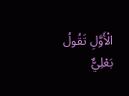الْأَوَّلِ تَقُولُ بَعْلِيٌّ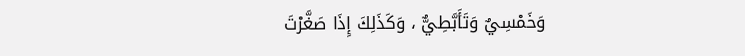وَخَمْسِيٌ وَتَأَبَّطِيٌّ ، وَكَذَلِكَ إِذَا صَغَّرْتَ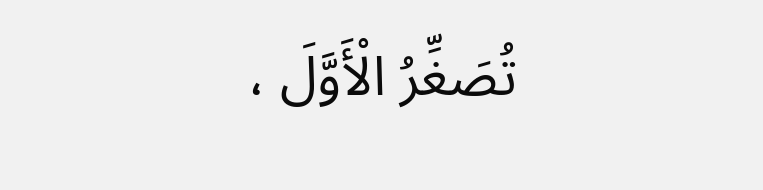تُصَغِّرُ الْأَوَّلَ ،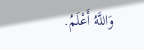وَاللَّهُ أَعْلَمُ.